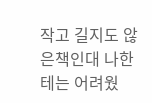작고 길지도 않은책인대 나한테는 어려웠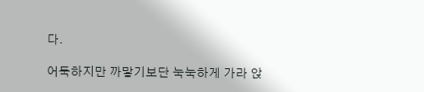다.

어둑하지만 까맣기보단 눅눅하게 가라 앉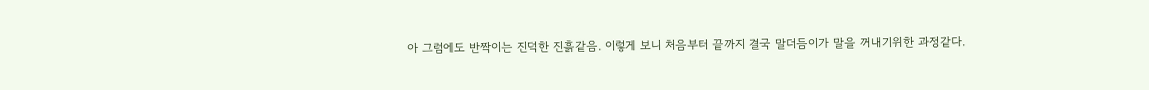아 그럼에도 반짝이는 진덕한 진흙같음. 이렇게 보니 처음부터 끝까지 결국 말더듬이가 말을 꺼내기위한 과정같다.